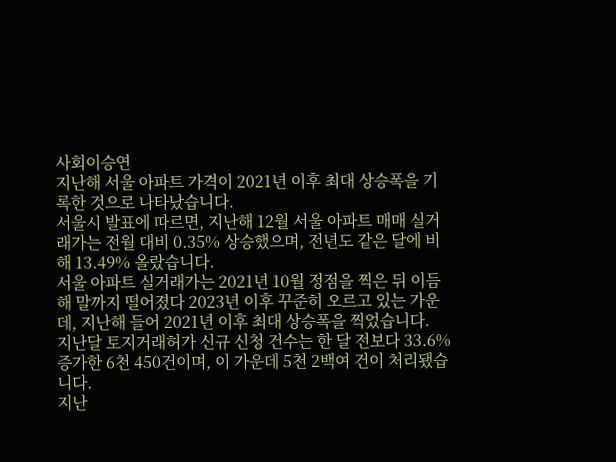사회이승연
지난해 서울 아파트 가격이 2021년 이후 최대 상승폭을 기록한 것으로 나타났습니다.
서울시 발표에 따르면, 지난해 12월 서울 아파트 매매 실거래가는 전월 대비 0.35% 상승했으며, 전년도 같은 달에 비해 13.49% 올랐습니다.
서울 아파트 실거래가는 2021년 10월 정점을 찍은 뒤 이듬해 말까지 떨어졌다 2023년 이후 꾸준히 오르고 있는 가운데, 지난해 들어 2021년 이후 최대 상승폭을 찍었습니다.
지난달 토지거래허가 신규 신청 건수는 한 달 전보다 33.6% 증가한 6천 450건이며, 이 가운데 5천 2백여 건이 처리됐습니다.
지난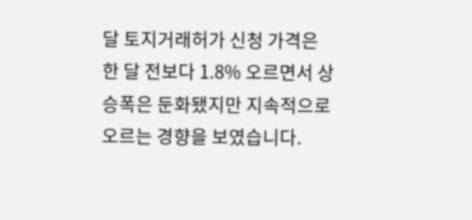달 토지거래허가 신청 가격은 한 달 전보다 1.8% 오르면서 상승폭은 둔화됐지만 지속적으로 오르는 경향을 보였습니다.